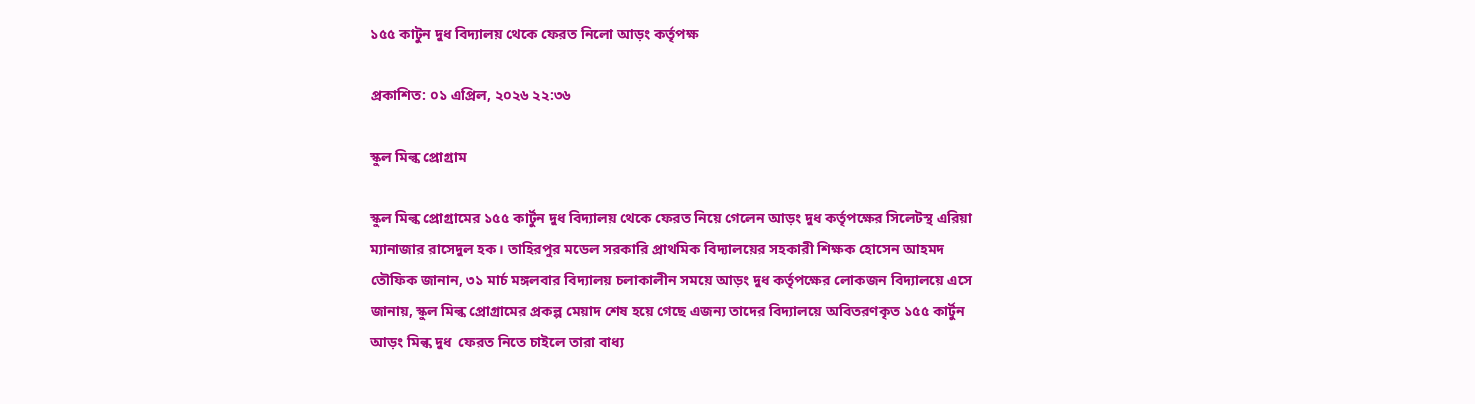১৫৫ কাটুন দুধ বিদ্যালয় থেকে ফেরত নিলো আড়ং কর্তৃপক্ষ

প্রকাশিত: ০১ এপ্রিল, ২০২৬ ২২:৩৬

স্কুল মিল্ক প্রোগ্রাম

স্কুল মিল্ক প্রোগ্রামের ১৫৫ কার্টুন দুধ বিদ্যালয় থেকে ফেরত নিয়ে গেলেন আড়ং দুধ কর্তৃপক্ষের সিলেটস্থ এরিয়া ম্যানাজার রাসেদুল হক। তাহিরপুর মডেল সরকারি প্রাথমিক বিদ্যালয়ের সহকারী শিক্ষক হোসেন আহমদ তৌফিক জানান, ৩১ মার্চ মঙ্গলবার বিদ্যালয় চলাকালীন সময়ে আড়ং দুধ কর্তৃপক্ষের লোকজন বিদ্যালয়ে এসে জানায়, স্কুল মিল্ক প্রোগ্রামের প্রকল্প মেয়াদ শেষ হয়ে গেছে এজন্য তাদের বিদ্যালয়ে অবিতরণকৃত ১৫৫ কার্টুন আড়ং মিল্ক দুধ  ফেরত নিতে চাইলে তারা বাধ্য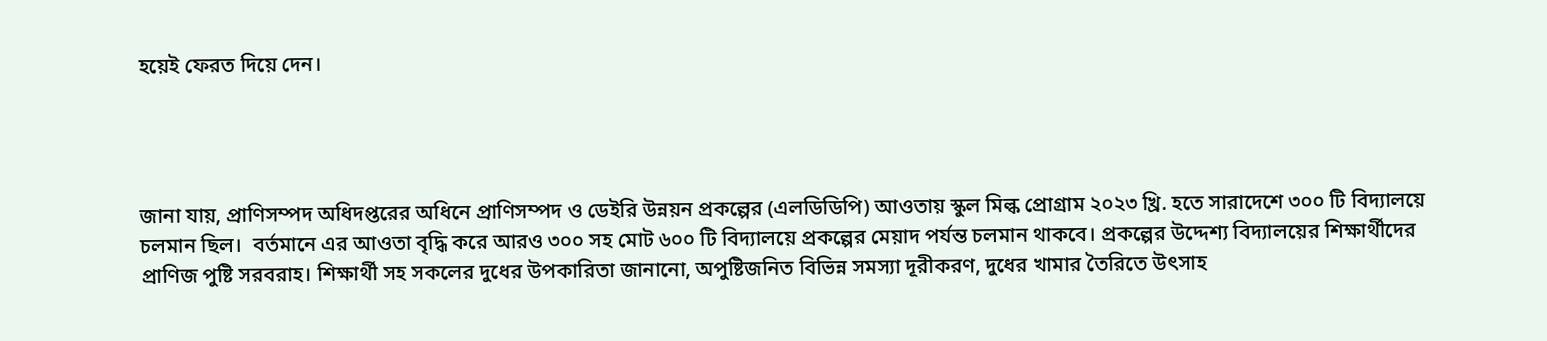হয়েই ফেরত দিয়ে দেন।




জানা যায়, প্রাণিসম্পদ অধিদপ্তরের অধিনে প্রাণিসম্পদ ও ডেইরি উন্নয়ন প্রকল্পের (এলডিডিপি) আওতায় স্কুল মিল্ক প্রোগ্রাম ২০২৩ খ্রি. হতে সারাদেশে ৩০০ টি বিদ্যালয়ে চলমান ছিল।  বর্তমানে এর আওতা বৃদ্ধি করে আরও ৩০০ সহ মোট ৬০০ টি বিদ্যালয়ে প্রকল্পের মেয়াদ পর্যন্ত চলমান থাকবে। প্রকল্পের উদ্দেশ্য বিদ্যালয়ের শিক্ষার্থীদের প্রাণিজ পুষ্টি সরবরাহ। শিক্ষার্থী সহ সকলের দুধের উপকারিতা জানানো, অপুষ্টিজনিত বিভিন্ন সমস্যা দূরীকরণ, দুধের খামার তৈরিতে উৎসাহ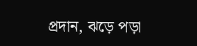প্রদান, ঝড়ে পড়া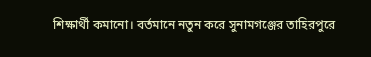শিক্ষার্থী কমানো। বর্তমানে নতুন করে সুনামগঞ্জের তাহিরপুরে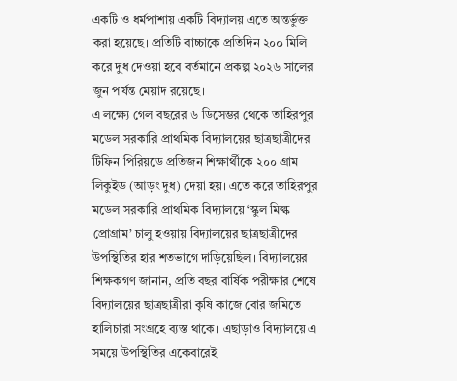একটি ও ধর্মপাশায় একটি বিদ্যালয় এতে অন্তর্ভুক্ত করা হয়েছে। প্রতিটি বাচ্চাকে প্রতিদিন ২০০ মিলি করে দুধ দেওয়া হবে বর্তমানে প্রকল্প ২০২৬ সালের জুন পর্যন্ত মেয়াদ রয়েছে।
এ লক্ষ্যে গেল বছরের ৬ ডিসেম্ভর থেকে তাহিরপুর মডেল সরকারি প্রাথমিক বিদ্যালয়ের ছাত্রছাত্রীদের টিফিন পিরিয়ডে প্রতিজন শিক্ষার্থীকে ২০০ গ্রাম লিকুইড (আড়ং দুধ) দেয়া হয়। এতে করে তাহিরপুর মডেল সরকারি প্রাথমিক বিদ্যালয়ে ‘স্কুল মিল্ক প্রোগ্রাম’ চালু হওয়ায় বিদ্যালয়ের ছাত্রছাত্রীদের উপস্থিতির হার শতভাগে দাড়িয়েছিল। বিদ্যালয়ের শিক্ষকগণ জানান, প্রতি বছর বার্ষিক পরীক্ষার শেষে বিদ্যালয়ের ছাত্রছাত্রীরা কৃষি কাজে বোর জমিতে হালিচারা সংগ্রহে ব্যস্ত থাকে। এছাড়াও বিদ্যালয়ে এ সময়ে উপস্থিতির একেবারেই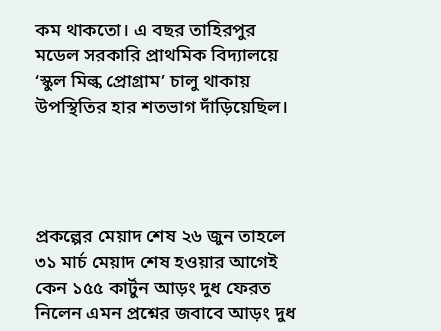কম থাকতো। এ বছর তাহিরপুর মডেল সরকারি প্রাথমিক বিদ্যালয়ে ‘স্কুল মিল্ক প্রোগ্রাম’ চালু থাকায় উপস্থিতির হার শতভাগ দাঁড়িয়েছিল।




প্রকল্পের মেয়াদ শেষ ২৬ জুন তাহলে ৩১ মার্চ মেয়াদ শেষ হওয়ার আগেই কেন ১৫৫ কার্টুন আড়ং দুধ ফেরত নিলেন এমন প্রশ্নের জবাবে আড়ং দুধ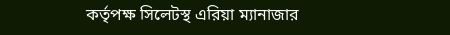কর্তৃপক্ষ সিলেটস্থ এরিয়া ম্যানাজার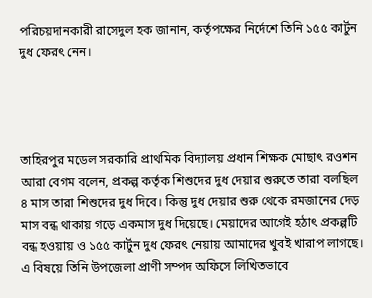পরিচয়দানকারী রাসেদুল হক জানান, কর্তৃপক্ষের নির্দেশে তিনি ১৫৫ কার্টুন দুধ ফেরৎ নেন।




তাহিরপুর মডেল সরকারি প্রাথমিক বিদ্যালয় প্রধান শিক্ষক মোছাৎ রওশন আরা বেগম বলেন, প্রকল্প কর্তৃক শিশুদের দুধ দেয়ার শুরুতে তারা বলছিল ৪ মাস তারা শিশুদের দুধ দিবে। কিন্তু দুধ দেয়ার শুরু থেকে রমজানের দেড় মাস বন্ধ থাকায় গড়ে একমাস দুধ দিয়েছে। মেয়াদের আগেই হঠাৎ প্রকল্পটি বন্ধ হওয়ায় ও ১৫৫ কার্টুন দুধ ফেরৎ নেয়ায় আমাদের খুবই খারাপ লাগছে। এ বিষয়ে তিনি উপজেলা প্রাণী সম্পদ অফিসে লিখিতভাবে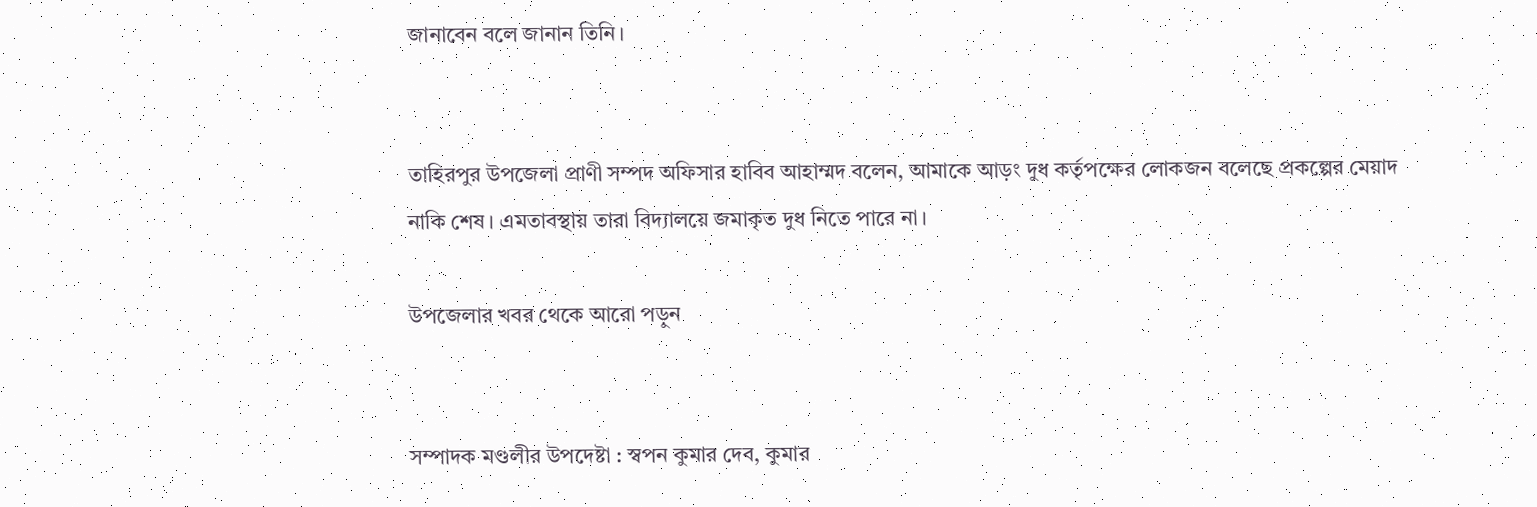জানাবেন বলে জানান তিনি।


তাহিরপুর উপজেলা প্রাণী সম্পদ অফিসার হাবিব আহাম্মদ বলেন, আমাকে আড়ং দুধ কর্তৃপক্ষের লোকজন বলেছে প্রকল্পের মেয়াদ নাকি শেষ। এমতাবস্থায় তারা বিদ্যালয়ে জমাকৃত দুধ নিতে পারে না।

উপজেলার খবর থেকে আরো পড়ুন


সম্পাদক মণ্ডলীর উপদেষ্টা : স্বপন কুমার দেব, কুমার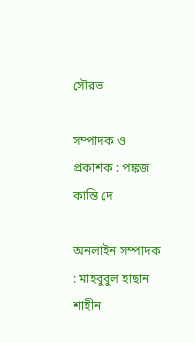সৌরভ

সম্পাদক ও প্রকাশক : পঙ্কজ কান্তি দে

অনলাইন সম্পাদক : মাহবুবুল হাছান শাহীন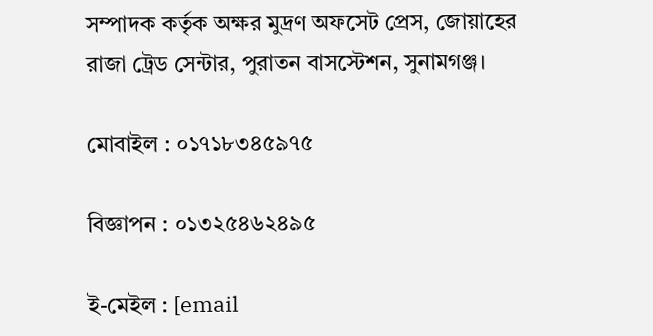সম্পাদক কর্তৃক অক্ষর মুদ্রণ অফসেট প্রেস, জোয়াহের রাজা ট্রেড সেন্টার, পুরাতন বাসস্টেশন, সুনামগঞ্জ।

মোবাইল : ০১৭১৮৩৪৫৯৭৫

বিজ্ঞাপন : ০১৩২৫৪৬২৪৯৫

ই-মেইল : [email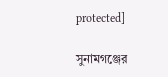protected]

সুনামগঞ্জের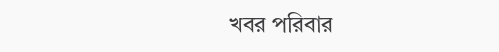খবর পরিবার